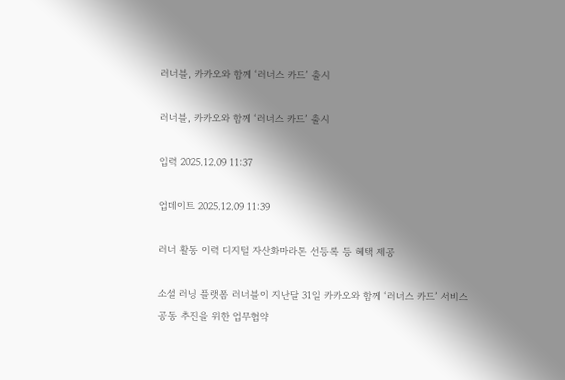러너블, 카카오와 함께 ‘러너스 카드’ 출시

러너블, 카카오와 함께 ‘러너스 카드’ 출시

입력 2025.12.09 11:37

업데이트 2025.12.09 11:39

러너 활동 이력 디지털 자산화마라톤 선등록 등 혜택 제공

소셜 러닝 플랫폼 러너블이 지난달 31일 카카오와 함께 ‘러너스 카드’ 서비스 공동 추진을 위한 업무협약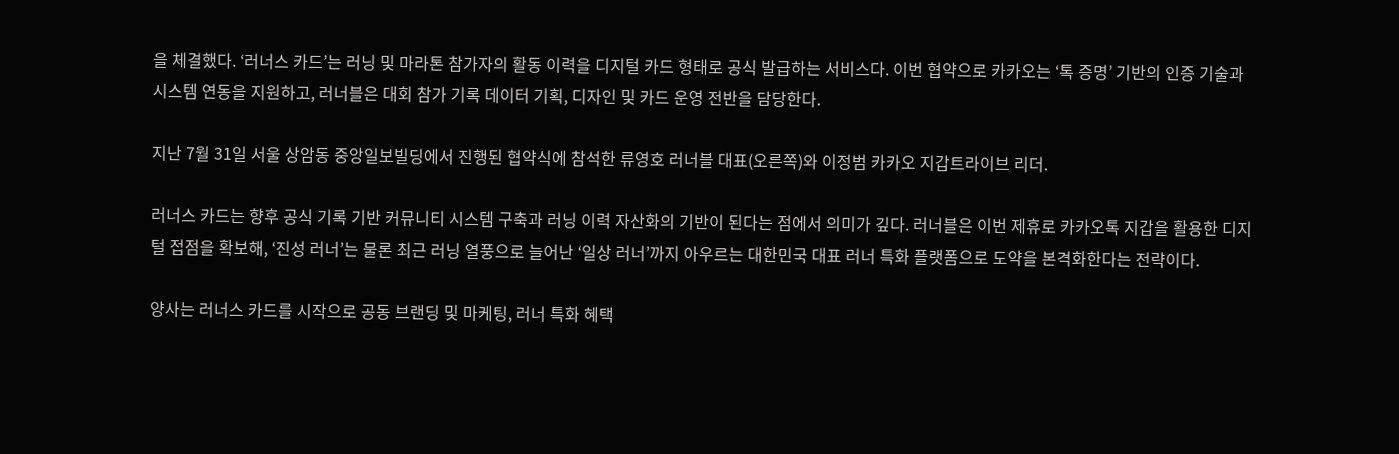을 체결했다. ‘러너스 카드’는 러닝 및 마라톤 참가자의 활동 이력을 디지털 카드 형태로 공식 발급하는 서비스다. 이번 협약으로 카카오는 ‘톡 증명’ 기반의 인증 기술과 시스템 연동을 지원하고, 러너블은 대회 참가 기록 데이터 기획, 디자인 및 카드 운영 전반을 담당한다.

지난 7월 31일 서울 상암동 중앙일보빌딩에서 진행된 협약식에 참석한 류영호 러너블 대표(오른쪽)와 이정범 카카오 지갑트라이브 리더.

러너스 카드는 향후 공식 기록 기반 커뮤니티 시스템 구축과 러닝 이력 자산화의 기반이 된다는 점에서 의미가 깊다. 러너블은 이번 제휴로 카카오톡 지갑을 활용한 디지털 접점을 확보해, ‘진성 러너’는 물론 최근 러닝 열풍으로 늘어난 ‘일상 러너’까지 아우르는 대한민국 대표 러너 특화 플랫폼으로 도약을 본격화한다는 전략이다.

양사는 러너스 카드를 시작으로 공동 브랜딩 및 마케팅, 러너 특화 혜택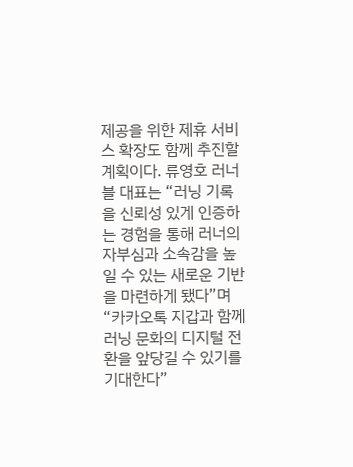제공을 위한 제휴 서비스 확장도 함께 추진할 계획이다. 류영호 러너블 대표는 “러닝 기록을 신뢰성 있게 인증하는 경험을 통해 러너의 자부심과 소속감을 높일 수 있는 새로운 기반을 마련하게 됐다”며 “카카오톡 지갑과 함께 러닝 문화의 디지털 전환을 앞당길 수 있기를 기대한다”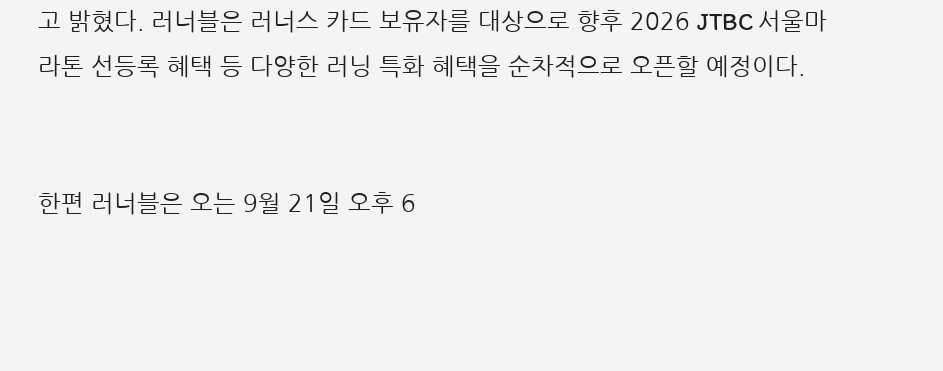고 밝혔다. 러너블은 러너스 카드 보유자를 대상으로 향후 2026 JTBC 서울마라톤 선등록 혜택 등 다양한 러닝 특화 혜택을 순차적으로 오픈할 예정이다.


한편 러너블은 오는 9월 21일 오후 6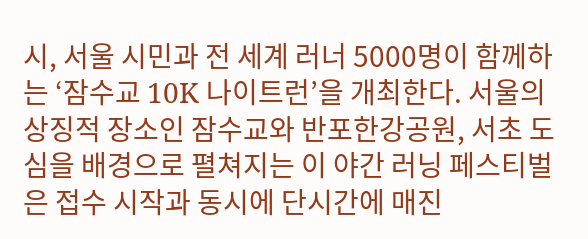시, 서울 시민과 전 세계 러너 5000명이 함께하는 ‘잠수교 10K 나이트런’을 개최한다. 서울의 상징적 장소인 잠수교와 반포한강공원, 서초 도심을 배경으로 펼쳐지는 이 야간 러닝 페스티벌은 접수 시작과 동시에 단시간에 매진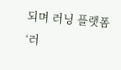되며 러닝 플랫폼 ‘러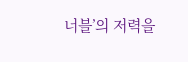너블’의 저력을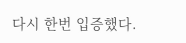다시 한번 입증했다.